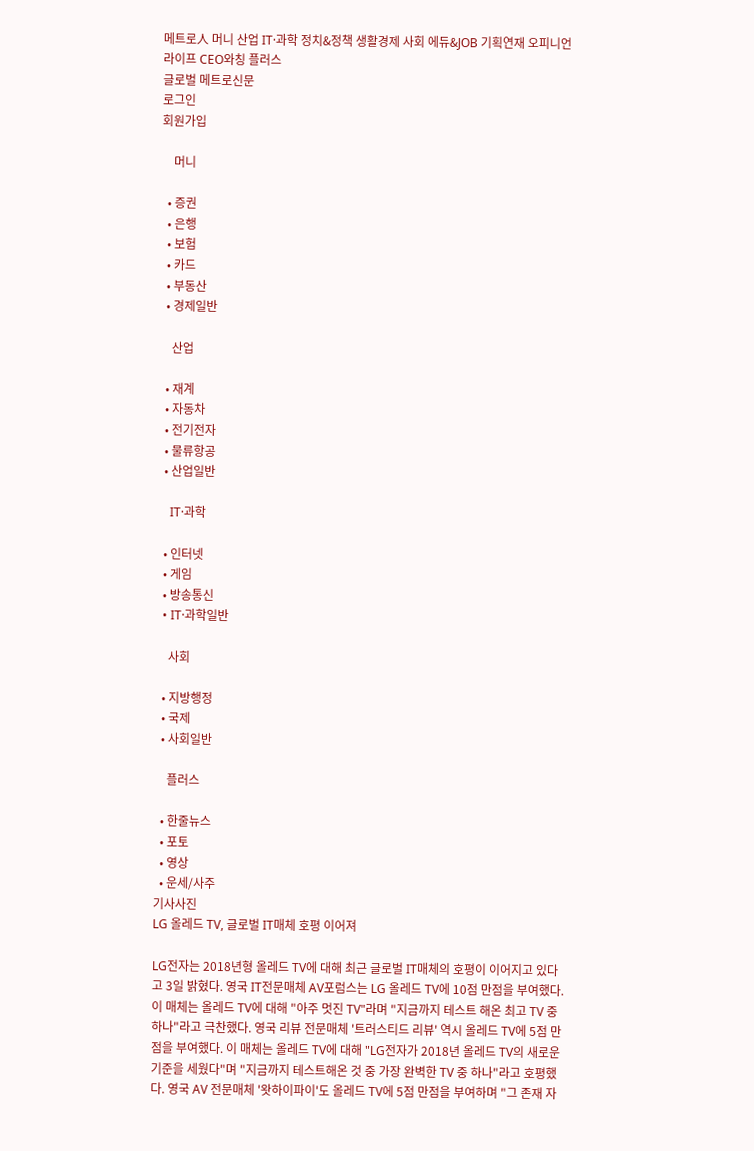메트로人 머니 산업 IT·과학 정치&정책 생활경제 사회 에듀&JOB 기획연재 오피니언 라이프 CEO와칭 플러스
글로벌 메트로신문
로그인
회원가입

    머니

  • 증권
  • 은행
  • 보험
  • 카드
  • 부동산
  • 경제일반

    산업

  • 재계
  • 자동차
  • 전기전자
  • 물류항공
  • 산업일반

    IT·과학

  • 인터넷
  • 게임
  • 방송통신
  • IT·과학일반

    사회

  • 지방행정
  • 국제
  • 사회일반

    플러스

  • 한줄뉴스
  • 포토
  • 영상
  • 운세/사주
기사사진
LG 올레드 TV, 글로벌 IT매체 호평 이어져

LG전자는 2018년형 올레드 TV에 대해 최근 글로벌 IT매체의 호평이 이어지고 있다고 3일 밝혔다. 영국 IT전문매체 AV포럼스는 LG 올레드 TV에 10점 만점을 부여했다. 이 매체는 올레드 TV에 대해 "아주 멋진 TV"라며 "지금까지 테스트 해온 최고 TV 중 하나"라고 극찬했다. 영국 리뷰 전문매체 '트러스티드 리뷰' 역시 올레드 TV에 5점 만점을 부여했다. 이 매체는 올레드 TV에 대해 "LG전자가 2018년 올레드 TV의 새로운 기준을 세웠다"며 "지금까지 테스트해온 것 중 가장 완벽한 TV 중 하나"라고 호평했다. 영국 AV 전문매체 '왓하이파이'도 올레드 TV에 5점 만점을 부여하며 "그 존재 자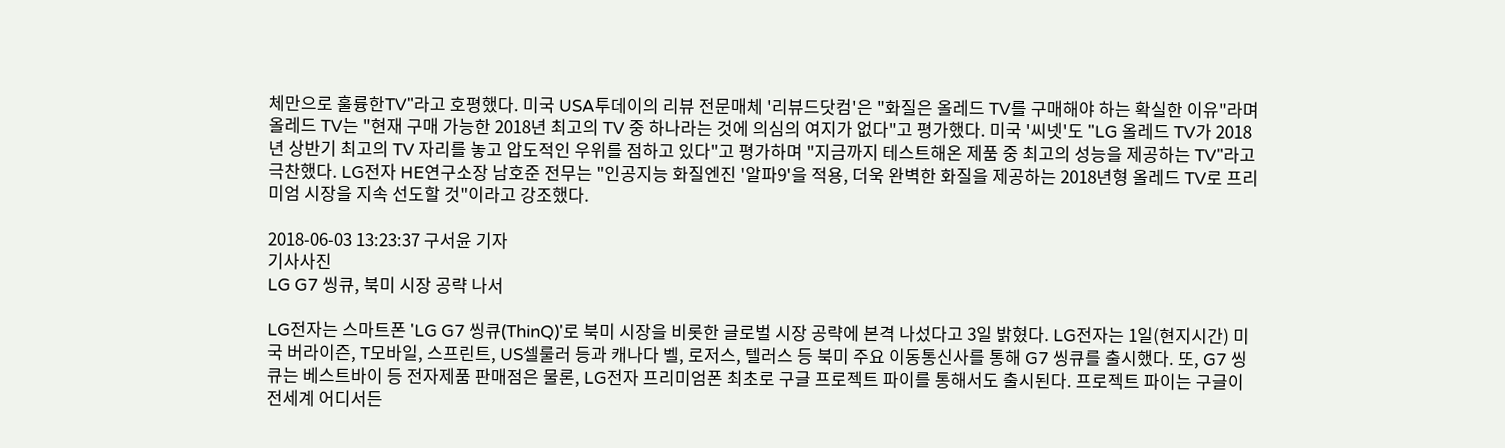체만으로 훌륭한TV"라고 호평했다. 미국 USA투데이의 리뷰 전문매체 '리뷰드닷컴'은 "화질은 올레드 TV를 구매해야 하는 확실한 이유"라며 올레드 TV는 "현재 구매 가능한 2018년 최고의 TV 중 하나라는 것에 의심의 여지가 없다"고 평가했다. 미국 '씨넷'도 "LG 올레드 TV가 2018년 상반기 최고의 TV 자리를 놓고 압도적인 우위를 점하고 있다"고 평가하며 "지금까지 테스트해온 제품 중 최고의 성능을 제공하는 TV"라고 극찬했다. LG전자 HE연구소장 남호준 전무는 "인공지능 화질엔진 '알파9'을 적용, 더욱 완벽한 화질을 제공하는 2018년형 올레드 TV로 프리미엄 시장을 지속 선도할 것"이라고 강조했다.

2018-06-03 13:23:37 구서윤 기자
기사사진
LG G7 씽큐, 북미 시장 공략 나서

LG전자는 스마트폰 'LG G7 씽큐(ThinQ)'로 북미 시장을 비롯한 글로벌 시장 공략에 본격 나섰다고 3일 밝혔다. LG전자는 1일(현지시간) 미국 버라이즌, T모바일, 스프린트, US셀룰러 등과 캐나다 벨, 로저스, 텔러스 등 북미 주요 이동통신사를 통해 G7 씽큐를 출시했다. 또, G7 씽큐는 베스트바이 등 전자제품 판매점은 물론, LG전자 프리미엄폰 최초로 구글 프로젝트 파이를 통해서도 출시된다. 프로젝트 파이는 구글이 전세계 어디서든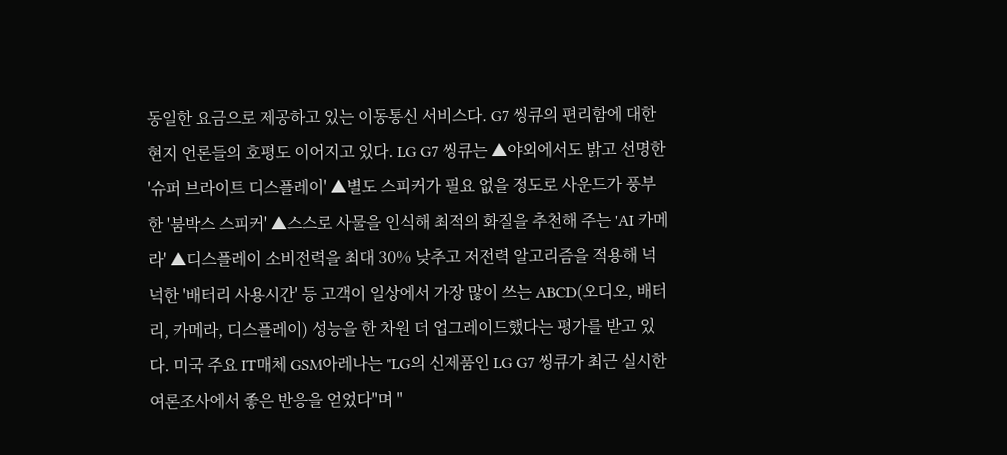동일한 요금으로 제공하고 있는 이동통신 서비스다. G7 씽큐의 편리함에 대한 현지 언론들의 호평도 이어지고 있다. LG G7 씽큐는 ▲야외에서도 밝고 선명한 '슈퍼 브라이트 디스플레이' ▲별도 스피커가 필요 없을 정도로 사운드가 풍부한 '붐박스 스피커' ▲스스로 사물을 인식해 최적의 화질을 추천해 주는 'AI 카메라' ▲디스플레이 소비전력을 최대 30% 낮추고 저전력 알고리즘을 적용해 넉넉한 '배터리 사용시간' 등 고객이 일상에서 가장 많이 쓰는 ABCD(오디오, 배터리, 카메라, 디스플레이) 성능을 한 차원 더 업그레이드했다는 평가를 받고 있다. 미국 주요 IT매체 GSM아레나는 "LG의 신제품인 LG G7 씽큐가 최근 실시한 여론조사에서 좋은 반응을 얻었다"며 "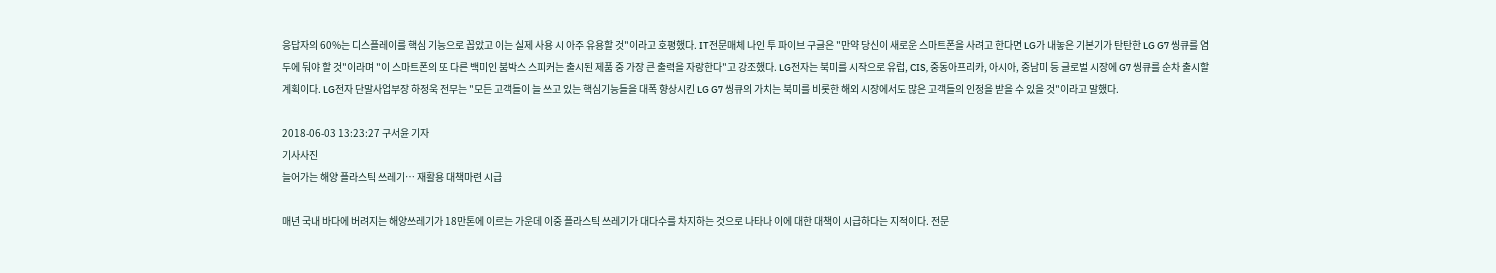응답자의 60%는 디스플레이를 핵심 기능으로 꼽았고 이는 실제 사용 시 아주 유용할 것"이라고 호평했다. IT전문매체 나인 투 파이브 구글은 "만약 당신이 새로운 스마트폰을 사려고 한다면 LG가 내놓은 기본기가 탄탄한 LG G7 씽큐를 염두에 둬야 할 것"이라며 "이 스마트폰의 또 다른 백미인 붐박스 스피커는 출시된 제품 중 가장 큰 출력을 자랑한다"고 강조했다. LG전자는 북미를 시작으로 유럽, CIS, 중동아프리카, 아시아, 중남미 등 글로벌 시장에 G7 씽큐를 순차 출시할 계획이다. LG전자 단말사업부장 하정욱 전무는 "모든 고객들이 늘 쓰고 있는 핵심기능들을 대폭 향상시킨 LG G7 씽큐의 가치는 북미를 비롯한 해외 시장에서도 많은 고객들의 인정을 받을 수 있을 것"이라고 말했다.

2018-06-03 13:23:27 구서윤 기자
기사사진
늘어가는 해양 플라스틱 쓰레기… 재활용 대책마련 시급

매년 국내 바다에 버려지는 해양쓰레기가 18만톤에 이르는 가운데 이중 플라스틱 쓰레기가 대다수를 차지하는 것으로 나타나 이에 대한 대책이 시급하다는 지적이다. 전문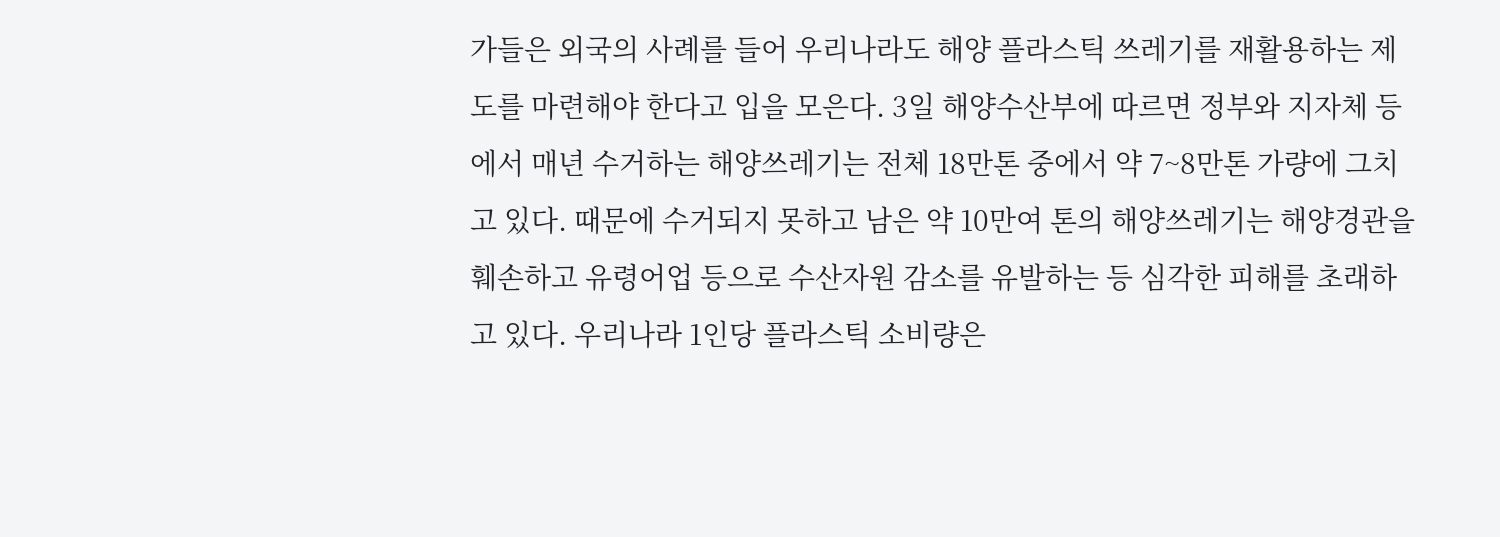가들은 외국의 사례를 들어 우리나라도 해양 플라스틱 쓰레기를 재활용하는 제도를 마련해야 한다고 입을 모은다. 3일 해양수산부에 따르면 정부와 지자체 등에서 매년 수거하는 해양쓰레기는 전체 18만톤 중에서 약 7~8만톤 가량에 그치고 있다. 때문에 수거되지 못하고 남은 약 10만여 톤의 해양쓰레기는 해양경관을 훼손하고 유령어업 등으로 수산자원 감소를 유발하는 등 심각한 피해를 초래하고 있다. 우리나라 1인당 플라스틱 소비량은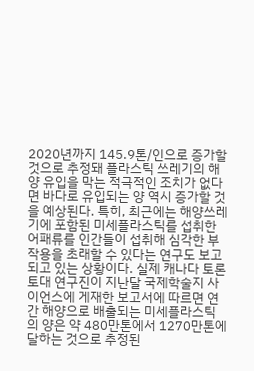2020년까지 145.9톤/인으로 증가할 것으로 추정돼 플라스틱 쓰레기의 해양 유입을 막는 적극적인 조치가 없다면 바다로 유입되는 양 역시 증가할 것을 예상된다. 특히, 최근에는 해양쓰레기에 포함된 미세플라스틱를 섭취한 어패류를 인간들이 섭취해 심각한 부작용을 초래할 수 있다는 연구도 보고되고 있는 상황이다. 실제 캐나다 토론토대 연구진이 지난달 국제학술지 사이언스에 게재한 보고서에 따르면 연간 해양으로 배출되는 미세플라스틱의 양은 약 480만톤에서 1270만톤에 달하는 것으로 추정된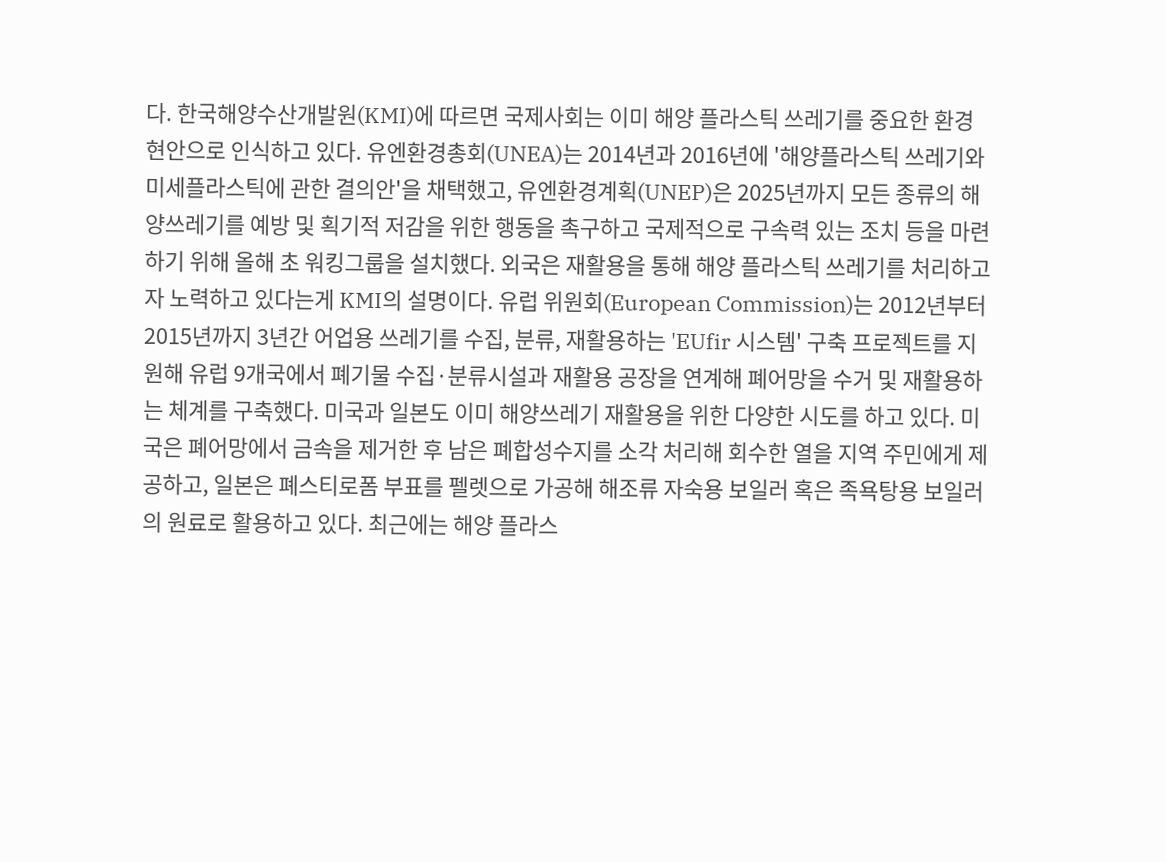다. 한국해양수산개발원(KMI)에 따르면 국제사회는 이미 해양 플라스틱 쓰레기를 중요한 환경 현안으로 인식하고 있다. 유엔환경총회(UNEA)는 2014년과 2016년에 '해양플라스틱 쓰레기와 미세플라스틱에 관한 결의안'을 채택했고, 유엔환경계획(UNEP)은 2025년까지 모든 종류의 해양쓰레기를 예방 및 획기적 저감을 위한 행동을 촉구하고 국제적으로 구속력 있는 조치 등을 마련하기 위해 올해 초 워킹그룹을 설치했다. 외국은 재활용을 통해 해양 플라스틱 쓰레기를 처리하고자 노력하고 있다는게 KMI의 설명이다. 유럽 위원회(European Commission)는 2012년부터 2015년까지 3년간 어업용 쓰레기를 수집, 분류, 재활용하는 'EUfir 시스템' 구축 프로젝트를 지원해 유럽 9개국에서 폐기물 수집·분류시설과 재활용 공장을 연계해 폐어망을 수거 및 재활용하는 체계를 구축했다. 미국과 일본도 이미 해양쓰레기 재활용을 위한 다양한 시도를 하고 있다. 미국은 폐어망에서 금속을 제거한 후 남은 폐합성수지를 소각 처리해 회수한 열을 지역 주민에게 제공하고, 일본은 폐스티로폼 부표를 펠렛으로 가공해 해조류 자숙용 보일러 혹은 족욕탕용 보일러의 원료로 활용하고 있다. 최근에는 해양 플라스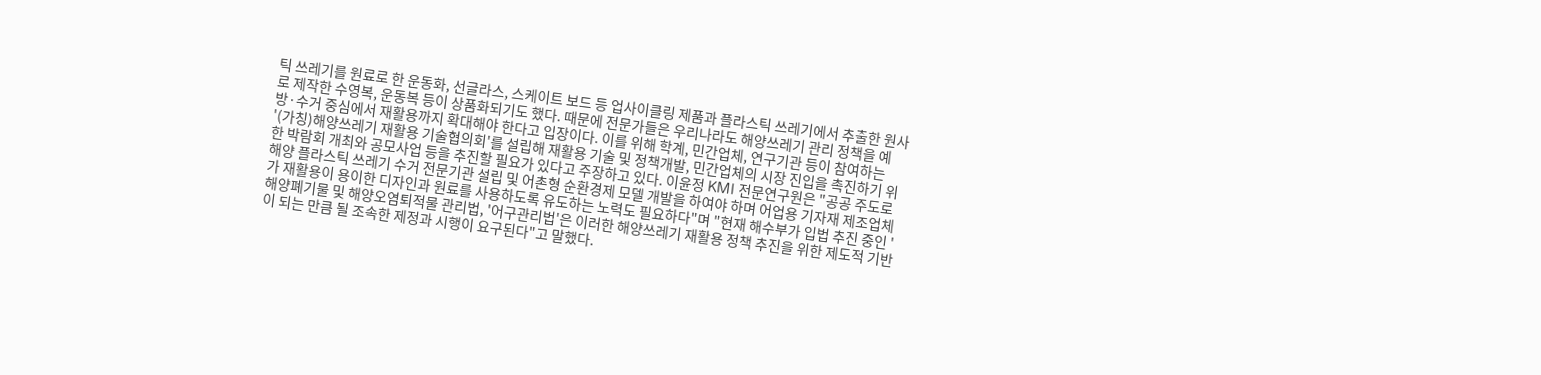틱 쓰레기를 원료로 한 운동화, 선글라스, 스케이트 보드 등 업사이클링 제품과 플라스틱 쓰레기에서 추출한 원사로 제작한 수영복, 운동복 등이 상품화되기도 했다. 때문에 전문가들은 우리나라도 해양쓰레기 관리 정책을 예방·수거 중심에서 재활용까지 확대해야 한다고 입장이다. 이를 위해 학계, 민간업체, 연구기관 등이 참여하는 '(가칭)해양쓰레기 재활용 기술협의회'를 설립해 재활용 기술 및 정책개발, 민간업체의 시장 진입을 촉진하기 위한 박람회 개최와 공모사업 등을 추진할 필요가 있다고 주장하고 있다. 이윤정 KMI 전문연구원은 "공공 주도로 해양 플라스틱 쓰레기 수거 전문기관 설립 및 어촌형 순환경제 모델 개발을 하여야 하며 어업용 기자재 제조업체가 재활용이 용이한 디자인과 원료를 사용하도록 유도하는 노력도 필요하다"며 "현재 해수부가 입법 추진 중인 '해양폐기물 및 해양오염퇴적물 관리법, '어구관리법'은 이러한 해양쓰레기 재활용 정책 추진을 위한 제도적 기반이 되는 만큼 될 조속한 제정과 시행이 요구된다"고 말했다.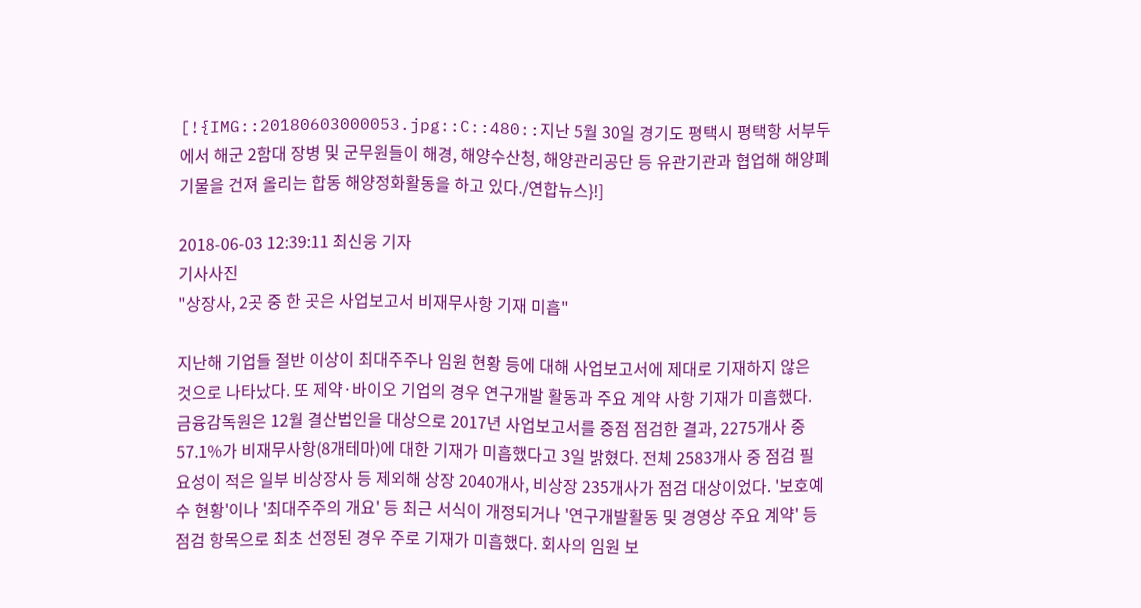[!{IMG::20180603000053.jpg::C::480::지난 5월 30일 경기도 평택시 평택항 서부두에서 해군 2함대 장병 및 군무원들이 해경, 해양수산청, 해양관리공단 등 유관기관과 협업해 해양폐기물을 건져 올리는 합동 해양정화활동을 하고 있다./연합뉴스}!]

2018-06-03 12:39:11 최신웅 기자
기사사진
"상장사, 2곳 중 한 곳은 사업보고서 비재무사항 기재 미흡"

지난해 기업들 절반 이상이 최대주주나 임원 현황 등에 대해 사업보고서에 제대로 기재하지 않은 것으로 나타났다. 또 제약·바이오 기업의 경우 연구개발 활동과 주요 계약 사항 기재가 미흡했다. 금융감독원은 12월 결산법인을 대상으로 2017년 사업보고서를 중점 점검한 결과, 2275개사 중 57.1%가 비재무사항(8개테마)에 대한 기재가 미흡했다고 3일 밝혔다. 전체 2583개사 중 점검 필요성이 적은 일부 비상장사 등 제외해 상장 2040개사, 비상장 235개사가 점검 대상이었다. '보호예수 현황'이나 '최대주주의 개요' 등 최근 서식이 개정되거나 '연구개발활동 및 경영상 주요 계약' 등 점검 항목으로 최초 선정된 경우 주로 기재가 미흡했다. 회사의 임원 보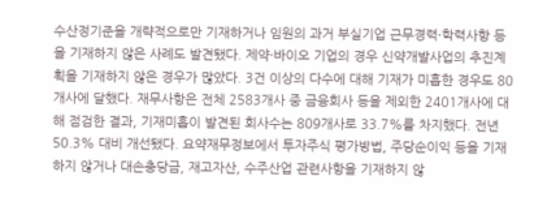수산정기준을 개략적으로만 기재하거나 임원의 과거 부실기업 근무경력·학력사항 등을 기재하지 않은 사례도 발견됐다. 제약·바이오 기업의 경우 신약개발사업의 추진계획을 기재하지 않은 경우가 많았다. 3건 이상의 다수에 대해 기재가 미흡한 경우도 80개사에 달했다. 재무사항은 전체 2583개사 중 금융회사 등을 제외한 2401개사에 대해 점검한 결과, 기재미흡이 발견된 회사수는 809개사로 33.7%를 차지했다. 전년 50.3% 대비 개선됐다. 요약재무정보에서 투자주식 평가방법, 주당순이익 등을 기재하지 않거나 대손충당금, 재고자산, 수주산업 관련사항을 기재하지 않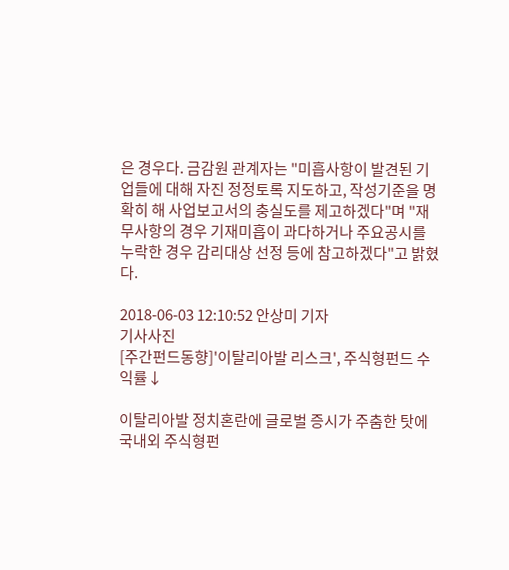은 경우다. 금감원 관계자는 "미흡사항이 발견된 기업들에 대해 자진 정정토록 지도하고, 작성기준을 명확히 해 사업보고서의 충실도를 제고하겠다"며 "재무사항의 경우 기재미흡이 과다하거나 주요공시를 누락한 경우 감리대상 선정 등에 참고하겠다"고 밝혔다.

2018-06-03 12:10:52 안상미 기자
기사사진
[주간펀드동향]'이탈리아발 리스크', 주식형펀드 수익률↓

이탈리아발 정치혼란에 글로벌 증시가 주춤한 탓에 국내외 주식형펀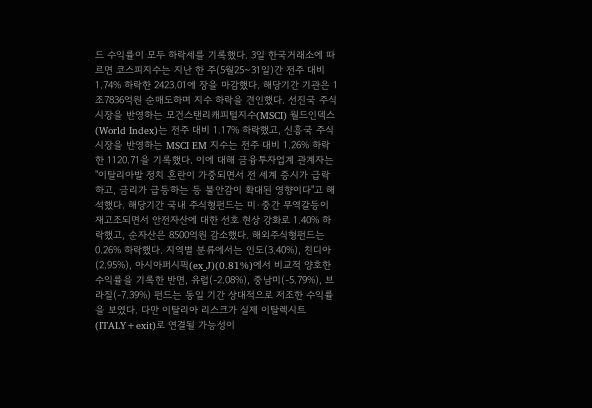드 수익률이 모두 하락세를 기록했다. 3일 한국거래소에 따르면 코스피지수는 지난 한 주(5월25~31일)간 전주 대비 1.74% 하락한 2423.01에 장을 마감했다. 해당기간 기관은 1조7836억원 순매도하며 지수 하락을 견인했다. 선진국 주식시장을 반영하는 모건스탠리캐피털지수(MSCI) 월드인덱스(World Index)는 전주 대비 1.17% 하락했고, 신흥국 주식시장을 반영하는 MSCI EM 지수는 전주 대비 1.26% 하락한 1120.71을 기록했다. 이에 대해 금융투자업계 관계자는 "이탈리아발 정치 혼란이 가중되면서 전 세계 증시가 급락하고, 금리가 급등하는 등 불안감이 확대된 영향이다"고 해석했다. 해당기간 국내 주식형펀드는 미·중간 무역갈등이 재고조되면서 안전자산에 대한 선호 현상 강화로 1.40% 하락했고, 순자산은 8500억원 감소했다. 해외주식형펀드는 0.26% 하락했다. 지역별 분류에서는 인도(3.40%), 친디아(2.95%), 아시아퍼시픽(ex_J)(0.81%)에서 비교적 양호한 수익률을 기록한 반면, 유럽(-2.08%), 중남미(-5.79%), 브라질(-7.39%) 펀드는 동일 기간 상대적으로 저조한 수익률을 보였다. 다만 이탈리아 리스크가 실제 이탈렉시트(ITALY+exit)로 연결될 가능성이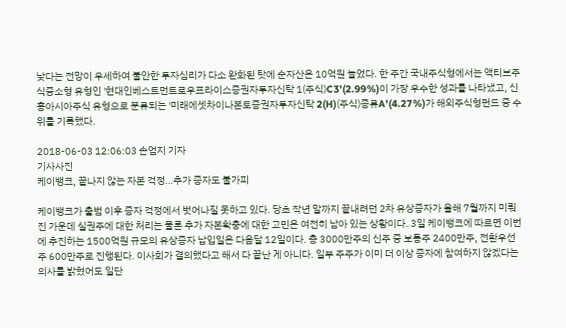낮다는 전망이 우세하여 불안한 투자심리가 다소 완화된 탓에 순자산은 10억원 늘었다. 한 주간 국내주식형에서는 액티브주식중소형 유형인 '현대인베스트먼트로우프라이스증권자투자신탁 1(주식)C3'(2.99%)이 가장 우수한 성과를 나타냈고, 신흥아시아주식 유형으로 분류되는 '미래에셋차이나본토증권자투자신탁 2(H)(주식)종류A'(4.27%)가 해외주식형펀드 중 수위를 기록했다.

2018-06-03 12:06:03 손엄지 기자
기사사진
케이뱅크, 끝나지 않는 자본 걱정…추가 증자도 불가피

케이뱅크가 출범 이후 증자 걱정에서 벗어나질 못하고 있다. 당초 작년 말까지 끝내려던 2차 유상증자가 올해 7월까지 미뤄진 가운데 실권주에 대한 처리는 물론 추가 자본확충에 대한 고민은 여전히 남아 있는 상황이다. 3일 케이뱅크에 따르면 이번에 추진하는 1500억원 규모의 유상증자 납입일은 다음달 12일이다. 총 3000만주의 신주 중 보통주 2400만주, 전환우선주 600만주로 진행된다. 이사회가 결의했다고 해서 다 끝난 게 아니다. 일부 주주가 이미 더 이상 증자에 참여하지 않겠다는 의사를 밝혔어도 일단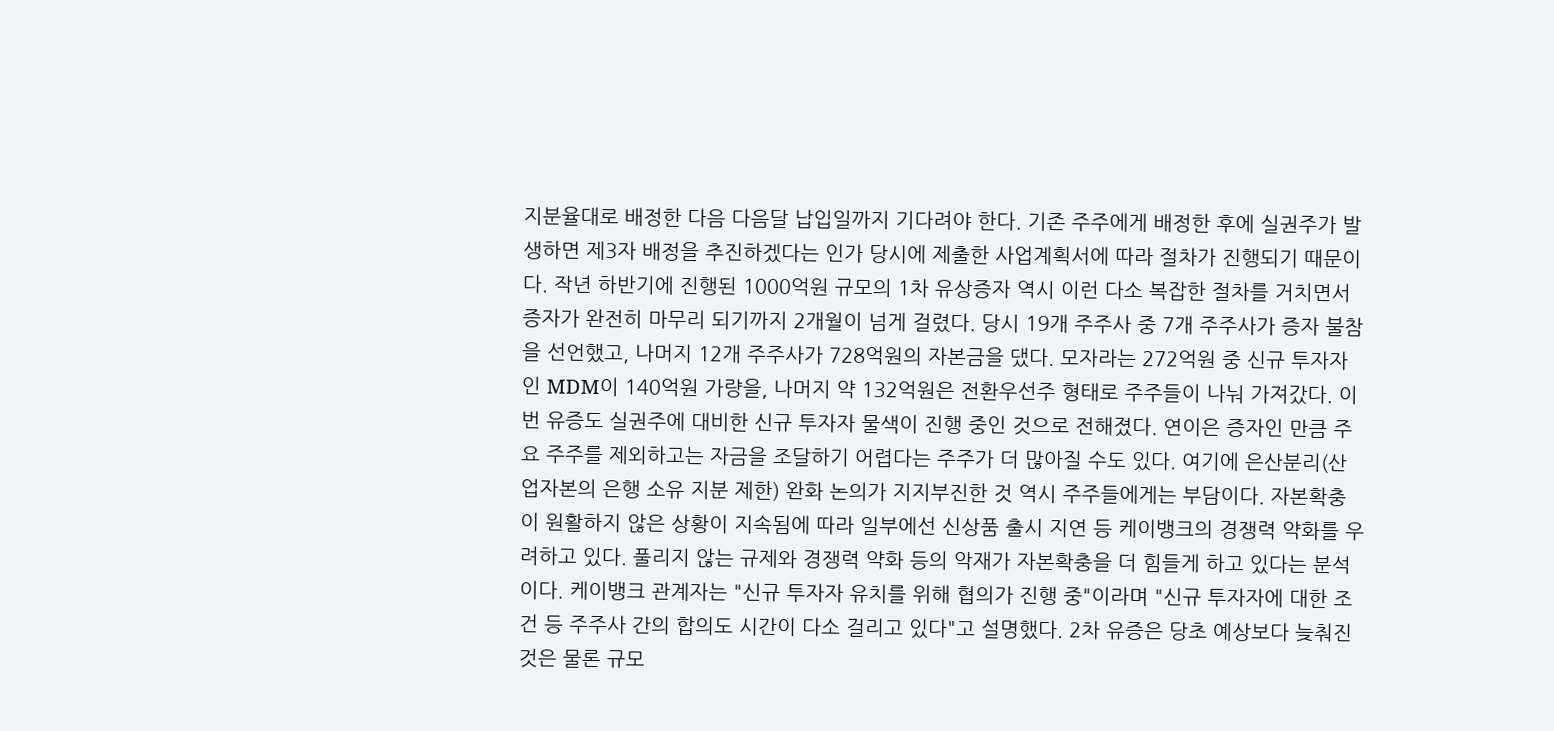지분율대로 배정한 다음 다음달 납입일까지 기다려야 한다. 기존 주주에게 배정한 후에 실권주가 발생하면 제3자 배정을 추진하겠다는 인가 당시에 제출한 사업계획서에 따라 절차가 진행되기 때문이다. 작년 하반기에 진행된 1000억원 규모의 1차 유상증자 역시 이런 다소 복잡한 절차를 거치면서 증자가 완전히 마무리 되기까지 2개월이 넘게 걸렸다. 당시 19개 주주사 중 7개 주주사가 증자 불참을 선언했고, 나머지 12개 주주사가 728억원의 자본금을 댔다. 모자라는 272억원 중 신규 투자자인 MDM이 140억원 가량을, 나머지 약 132억원은 전환우선주 형태로 주주들이 나눠 가져갔다. 이번 유증도 실권주에 대비한 신규 투자자 물색이 진행 중인 것으로 전해졌다. 연이은 증자인 만큼 주요 주주를 제외하고는 자금을 조달하기 어렵다는 주주가 더 많아질 수도 있다. 여기에 은산분리(산업자본의 은행 소유 지분 제한) 완화 논의가 지지부진한 것 역시 주주들에게는 부담이다. 자본확충이 원활하지 않은 상황이 지속됨에 따라 일부에선 신상품 출시 지연 등 케이뱅크의 경쟁력 약화를 우려하고 있다. 풀리지 않는 규제와 경쟁력 약화 등의 악재가 자본확충을 더 힘들게 하고 있다는 분석이다. 케이뱅크 관계자는 "신규 투자자 유치를 위해 협의가 진행 중"이라며 "신규 투자자에 대한 조건 등 주주사 간의 합의도 시간이 다소 걸리고 있다"고 설명했다. 2차 유증은 당초 예상보다 늦춰진 것은 물론 규모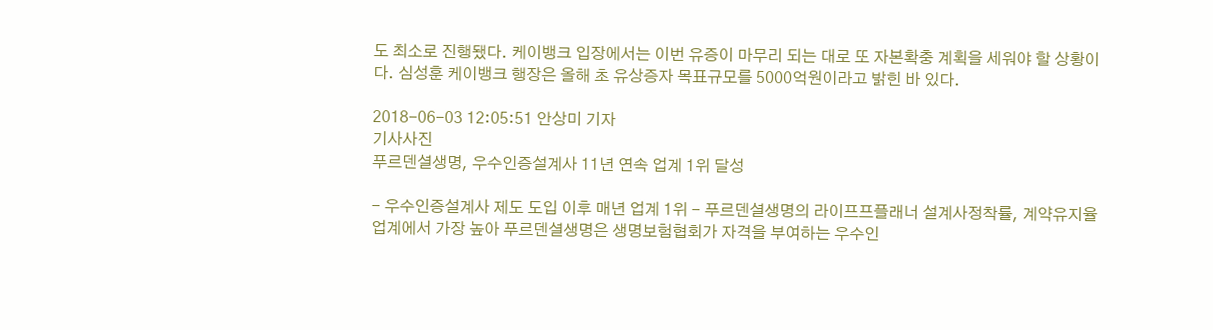도 최소로 진행됐다. 케이뱅크 입장에서는 이번 유증이 마무리 되는 대로 또 자본확충 계획을 세워야 할 상황이다. 심성훈 케이뱅크 행장은 올해 초 유상증자 목표규모를 5000억원이라고 밝힌 바 있다.

2018-06-03 12:05:51 안상미 기자
기사사진
푸르덴셜생명, 우수인증설계사 11년 연속 업계 1위 달성

- 우수인증설계사 제도 도입 이후 매년 업계 1위 - 푸르덴셜생명의 라이프프플래너 설계사정착률, 계약유지율 업계에서 가장 높아 푸르덴셜생명은 생명보험협회가 자격을 부여하는 우수인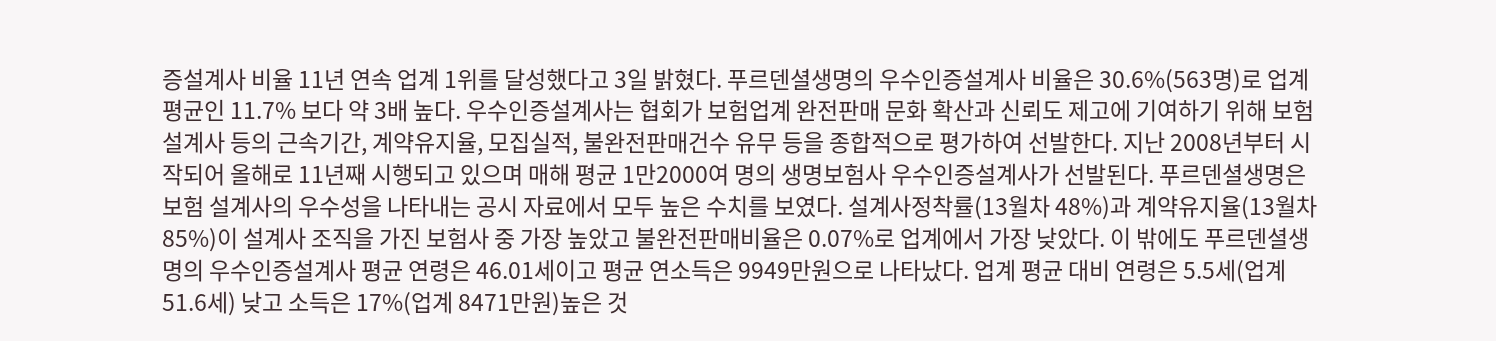증설계사 비율 11년 연속 업계 1위를 달성했다고 3일 밝혔다. 푸르덴셜생명의 우수인증설계사 비율은 30.6%(563명)로 업계 평균인 11.7% 보다 약 3배 높다. 우수인증설계사는 협회가 보험업계 완전판매 문화 확산과 신뢰도 제고에 기여하기 위해 보험설계사 등의 근속기간, 계약유지율, 모집실적, 불완전판매건수 유무 등을 종합적으로 평가하여 선발한다. 지난 2008년부터 시작되어 올해로 11년째 시행되고 있으며 매해 평균 1만2000여 명의 생명보험사 우수인증설계사가 선발된다. 푸르덴셜생명은 보험 설계사의 우수성을 나타내는 공시 자료에서 모두 높은 수치를 보였다. 설계사정착률(13월차 48%)과 계약유지율(13월차 85%)이 설계사 조직을 가진 보험사 중 가장 높았고 불완전판매비율은 0.07%로 업계에서 가장 낮았다. 이 밖에도 푸르덴셜생명의 우수인증설계사 평균 연령은 46.01세이고 평균 연소득은 9949만원으로 나타났다. 업계 평균 대비 연령은 5.5세(업계 51.6세) 낮고 소득은 17%(업계 8471만원)높은 것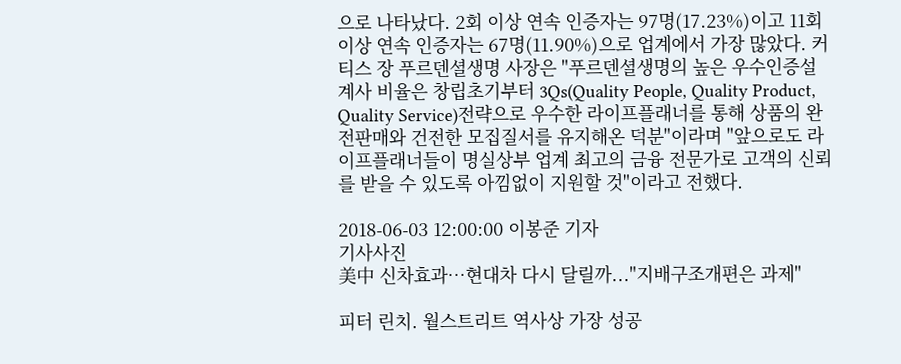으로 나타났다. 2회 이상 연속 인증자는 97명(17.23%)이고 11회 이상 연속 인증자는 67명(11.90%)으로 업계에서 가장 많았다. 커티스 장 푸르덴셜생명 사장은 "푸르덴셜생명의 높은 우수인증설계사 비율은 창립초기부터 3Qs(Quality People, Quality Product, Quality Service)전략으로 우수한 라이프플래너를 통해 상품의 완전판매와 건전한 모집질서를 유지해온 덕분"이라며 "앞으로도 라이프플래너들이 명실상부 업계 최고의 금융 전문가로 고객의 신뢰를 받을 수 있도록 아낌없이 지원할 것"이라고 전했다.

2018-06-03 12:00:00 이봉준 기자
기사사진
美中 신차효과…현대차 다시 달릴까..."지배구조개편은 과제"

피터 린치. 월스트리트 역사상 가장 성공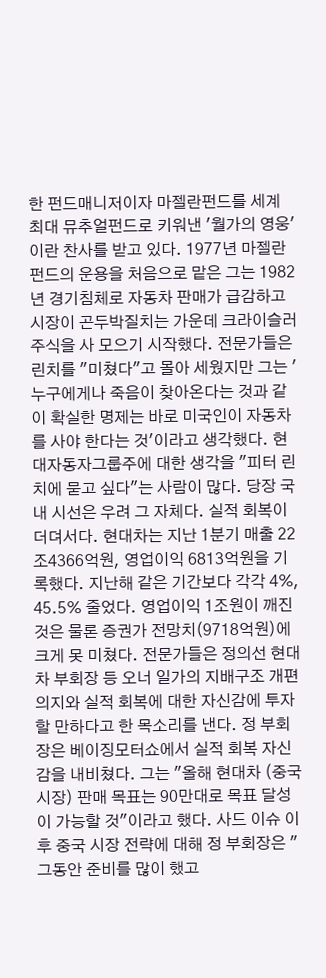한 펀드매니저이자 마젤란펀드를 세계 최대 뮤추얼펀드로 키워낸 '월가의 영웅'이란 찬사를 받고 있다. 1977년 마젤란펀드의 운용을 처음으로 맡은 그는 1982년 경기침체로 자동차 판매가 급감하고 시장이 곤두박질치는 가운데 크라이슬러 주식을 사 모으기 시작했다. 전문가들은 린치를 "미쳤다"고 몰아 세웠지만 그는 '누구에게나 죽음이 찾아온다는 것과 같이 확실한 명제는 바로 미국인이 자동차를 사야 한다는 것'이라고 생각했다. 현대자동자그룹주에 대한 생각을 "피터 린치에 묻고 싶다"는 사람이 많다. 당장 국내 시선은 우려 그 자체다. 실적 회복이 더뎌서다. 현대차는 지난 1분기 매출 22조4366억원, 영업이익 6813억원을 기록했다. 지난해 같은 기간보다 각각 4%, 45.5% 줄었다. 영업이익 1조원이 깨진 것은 물론 증권가 전망치(9718억원)에 크게 못 미쳤다. 전문가들은 정의선 현대차 부회장 등 오너 일가의 지배구조 개편 의지와 실적 회복에 대한 자신감에 투자 할 만하다고 한 목소리를 낸다. 정 부회장은 베이징모터쇼에서 실적 회복 자신감을 내비쳤다. 그는 "올해 현대차 (중국 시장) 판매 목표는 90만대로 목표 달성이 가능할 것"이라고 했다. 사드 이슈 이후 중국 시장 전략에 대해 정 부회장은 "그동안 준비를 많이 했고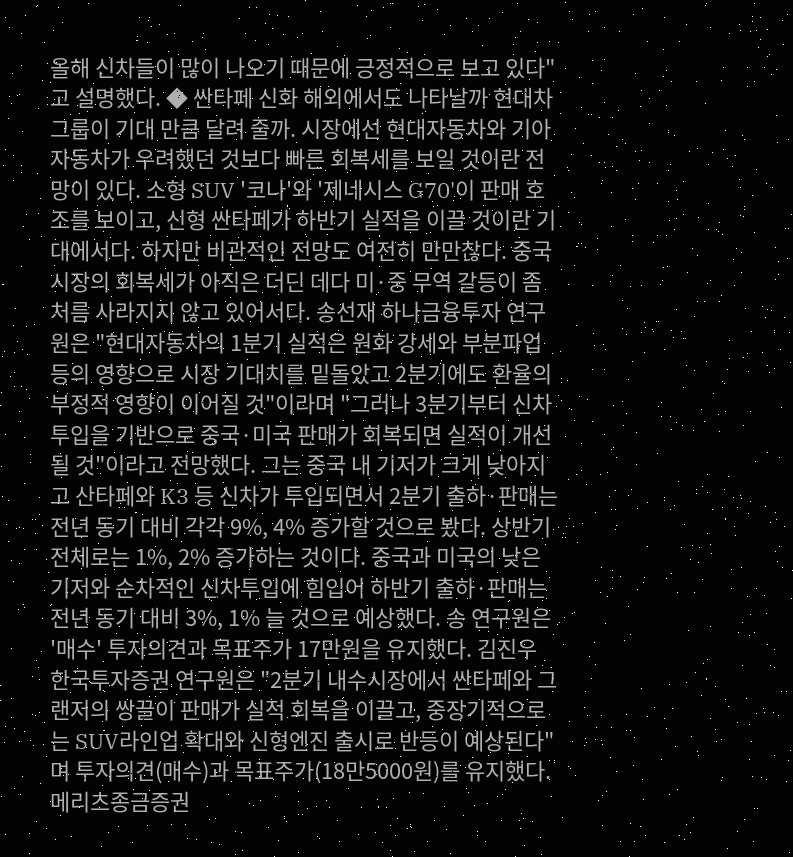올해 신차들이 많이 나오기 때문에 긍정적으로 보고 있다"고 설명했다. ◆ 싼타페 신화 해외에서도 나타날까 현대차그룹이 기대 만큼 달려 줄까. 시장에선 현대자동차와 기아자동차가 우려했던 것보다 빠른 회복세를 보일 것이란 전망이 있다. 소형 SUV '코나'와 '제네시스 G70'이 판매 호조를 보이고, 신형 싼타페가 하반기 실적을 이끌 것이란 기대에서다. 하지만 비관적인 전망도 여전히 만만찮다. 중국시장의 회복세가 아직은 더딘 데다 미·중 무역 갈등이 좀처름 사라지지 않고 있어서다. 송선재 하나금융투자 연구원은 "현대자동차의 1분기 실적은 원화 강세와 부분파업 등의 영향으로 시장 기대치를 밑돌았고 2분기에도 환율의 부정적 영향이 이어질 것"이라며 "그러나 3분기부터 신차 투입을 기반으로 중국·미국 판매가 회복되면 실적이 개선될 것"이라고 전망했다. 그는 중국 내 기저가 크게 낮아지고 산타페와 K3 등 신차가 투입되면서 2분기 출하·판매는 전년 동기 대비 각각 9%, 4% 증가할 것으로 봤다. 상반기 전체로는 1%, 2% 증가하는 것이다. 중국과 미국의 낮은 기저와 순차적인 신차투입에 힘입어 하반기 출하·판매는 전년 동기 대비 3%, 1% 늘 것으로 예상했다. 송 연구원은 '매수' 투자의견과 목표주가 17만원을 유지했다. 김진우 한국투자증권 연구원은 "2분기 내수시장에서 싼타페와 그랜저의 쌍끌이 판매가 실적 회복을 이끌고, 중장기적으로는 SUV라인업 확대와 신형엔진 출시로 반등이 예상된다"며 투자의견(매수)과 목표주가(18만5000원)를 유지했다. 메리츠종금증권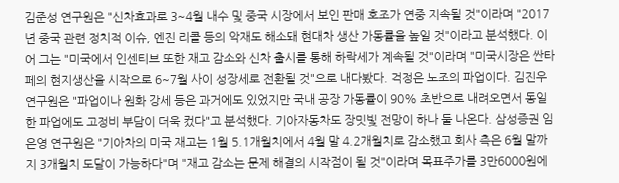김준성 연구원은 "신차효과로 3~4월 내수 및 중국 시장에서 보인 판매 호조가 연중 지속될 것"이라며 "2017년 중국 관련 정치적 이슈, 엔진 리콜 등의 악재도 해소돼 현대차 생산 가동률을 높일 것"이라고 분석했다. 이어 그는 "미국에서 인센티브 또한 재고 감소와 신차 출시를 통해 하락세가 계속될 것"이라며 "미국시장은 싼타페의 현지생산을 시작으로 6~7월 사이 성장세로 전환될 것"으로 내다봤다. 걱정은 노조의 파업이다. 김진우 연구원은 "파업이나 원화 강세 등은 과거에도 있었지만 국내 공장 가동률이 90% 초반으로 내려오면서 동일한 파업에도 고정비 부담이 더욱 컸다"고 분석했다. 기아자동차도 장밋빛 전망이 하나 둘 나온다. 삼성증권 임은영 연구원은 "기아차의 미국 재고는 1월 5.1개월치에서 4월 말 4.2개월치로 감소했고 회사 측은 6월 말까지 3개월치 도달이 가능하다"며 "재고 감소는 문제 해결의 시작점이 될 것"이라며 목표주가를 3만6000원에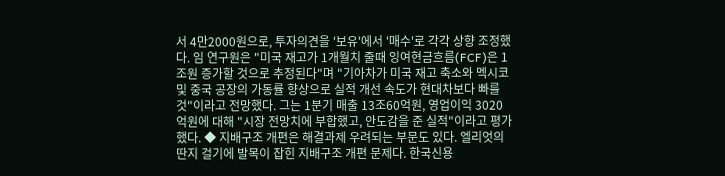서 4만2000원으로, 투자의견을 '보유'에서 '매수'로 각각 상향 조정했다. 임 연구원은 "미국 재고가 1개월치 줄때 잉여현금흐름(FCF)은 1조원 증가할 것으로 추정된다"며 "기아차가 미국 재고 축소와 멕시코 및 중국 공장의 가동률 향상으로 실적 개선 속도가 현대차보다 빠를 것"이라고 전망했다. 그는 1분기 매출 13조60억원, 영업이익 3020억원에 대해 "시장 전망치에 부합했고, 안도감을 준 실적"이라고 평가했다. ◆ 지배구조 개편은 해결과제 우려되는 부문도 있다. 엘리엇의 딴지 걸기에 발목이 잡힌 지배구조 개편 문제다. 한국신용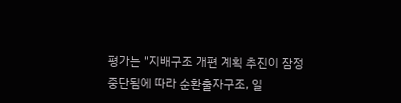평가는 "지배구조 개편 계획 추진이 잠정 중단됨에 따라 순환출자구조, 일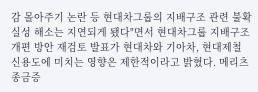감 몰아주기 논란 등 현대차그룹의 지배구조 관련 불확실성 해소는 지연되게 됐다"면서 현대차그룹 지배구조 개편 방안 재검토 발표가 현대차와 기아차, 현대제철 신용도에 미치는 영향은 제한적이라고 밝혔다. 메리츠종금증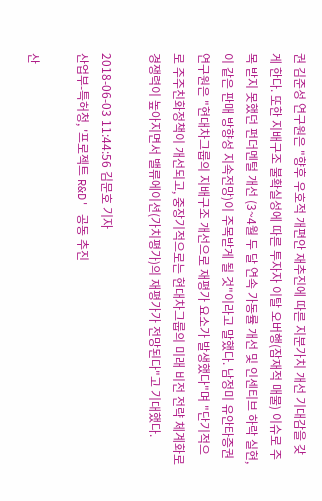권 김준성 연구원은 "향후 우호적 개편안 재추진에 따른 지분가치 개선 기대감을 갖게 한다. 또한 지배구조 불확실성에 따른 투자자 이탈 오버행(잠재적 매물) 이슈로 주목 받지 못했던 펀더멘털 개선 (3~4월 두 달 연속 가동률 개선 및 인센티브 하락 실현, 이 같은 판매 방향성 지속전망)이 주목받게 될 것"이라고 말했다. 남정미 유안타증권 연구원은 "현대차그룹의 지배구조 개선으로 재평가 요소가 발생했다"며 "단기적으로 주주친화정책이 개선되고, 중장기적으로는 현대차그룹의 미래 비전 전략 체계화로 경쟁력이 높아지면서 밸류에이션(가치평가)의 재평가가 전망된다"고 기대했다.

2018-06-03 11:44:56 김문호 기자
산업부-특허청, '프로젝트 R&D' 공동 추진

산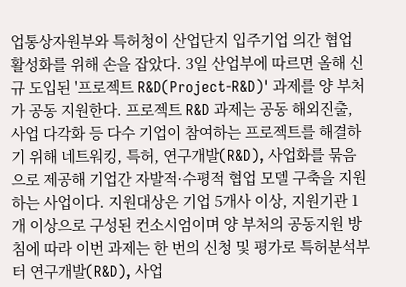업통상자원부와 특허청이 산업단지 입주기업 의간 협업 활성화를 위해 손을 잡았다. 3일 산업부에 따르면 올해 신규 도입된 '프로젝트 R&D(Project-R&D)' 과제를 양 부처가 공동 지원한다. 프로젝트 R&D 과제는 공동 해외진출, 사업 다각화 등 다수 기업이 참여하는 프로젝트를 해결하기 위해 네트워킹, 특허, 연구개발(R&D), 사업화를 묶음으로 제공해 기업간 자발적·수평적 협업 모델 구축을 지원하는 사업이다. 지원대상은 기업 5개사 이상, 지원기관 1개 이상으로 구성된 컨소시엄이며 양 부처의 공동지원 방침에 따라 이번 과제는 한 번의 신청 및 평가로 특허분석부터 연구개발(R&D), 사업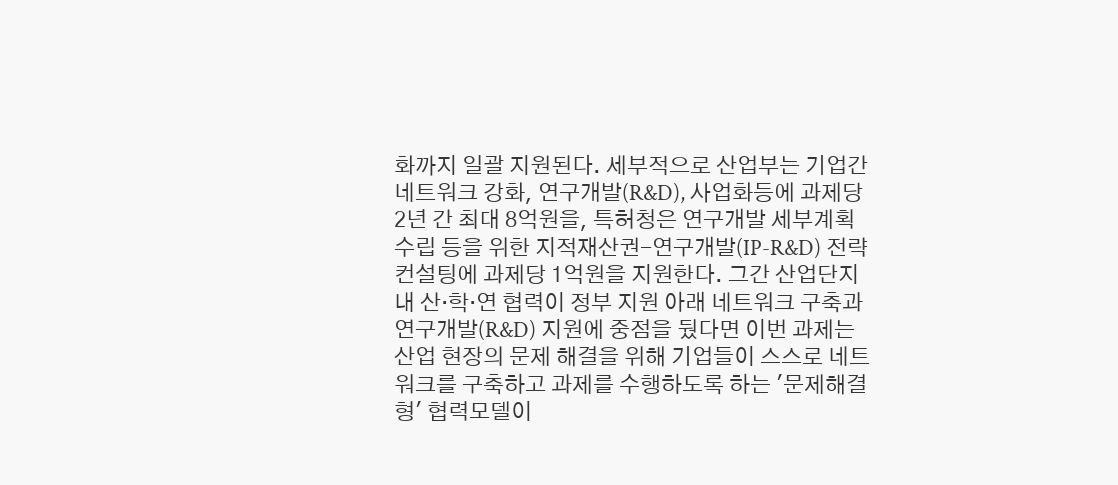화까지 일괄 지원된다. 세부적으로 산업부는 기업간 네트워크 강화, 연구개발(R&D), 사업화등에 과제당 2년 간 최대 8억원을, 특허청은 연구개발 세부계획 수립 등을 위한 지적재산권-연구개발(IP-R&D) 전략 컨설팅에 과제당 1억원을 지원한다. 그간 산업단지 내 산·학·연 협력이 정부 지원 아래 네트워크 구축과 연구개발(R&D) 지원에 중점을 뒀다면 이번 과제는 산업 현장의 문제 해결을 위해 기업들이 스스로 네트워크를 구축하고 과제를 수행하도록 하는 '문제해결형' 협력모델이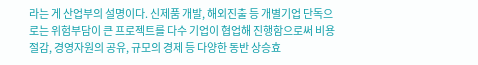라는 게 산업부의 설명이다. 신제품 개발, 해외진출 등 개별기업 단독으로는 위험부담이 큰 프로젝트를 다수 기업이 협업해 진행함으로써 비용 절감, 경영자원의 공유, 규모의 경제 등 다양한 동반 상승효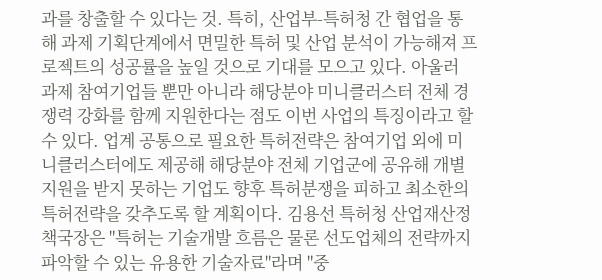과를 창출할 수 있다는 것. 특히, 산업부-특허청 간 협업을 통해 과제 기획단계에서 면밀한 특허 및 산업 분석이 가능해져 프로젝트의 성공률을 높일 것으로 기대를 모으고 있다. 아울러 과제 참여기업들 뿐만 아니라 해당분야 미니클러스터 전체 경쟁력 강화를 함께 지원한다는 점도 이번 사업의 특징이라고 할 수 있다. 업계 공통으로 필요한 특허전략은 참여기업 외에 미니클러스터에도 제공해 해당분야 전체 기업군에 공유해 개별 지원을 받지 못하는 기업도 향후 특허분쟁을 피하고 최소한의 특허전략을 갖추도록 할 계획이다. 김용선 특허청 산업재산정책국장은 "특허는 기술개발 흐름은 물론 선도업체의 전략까지 파악할 수 있는 유용한 기술자료"라며 "중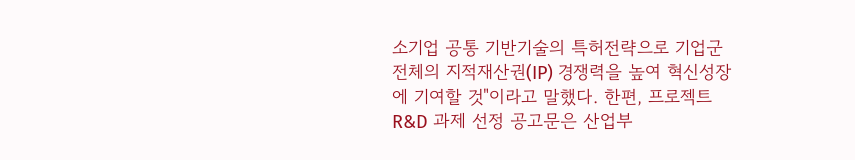소기업 공통 기반기술의 특허전략으로 기업군 전체의 지적재산권(IP) 경쟁력을 높여 혁신성장에 기여할 것"이라고 말했다. 한편, 프로젝트 R&D 과제 선정 공고문은 산업부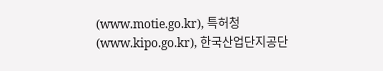(www.motie.go.kr), 특허청(www.kipo.go.kr), 한국산업단지공단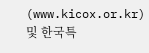(www.kicox.or.kr) 및 한국특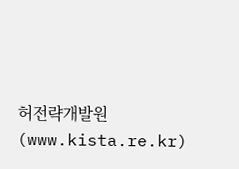허전략개발원(www.kista.re.kr)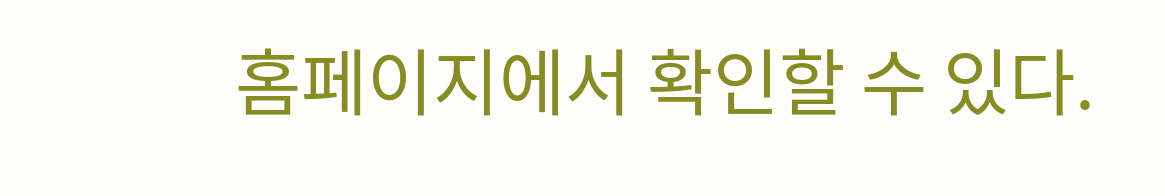홈페이지에서 확인할 수 있다.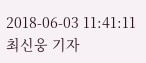2018-06-03 11:41:11 최신웅 기자